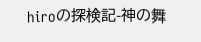hiroの探検記-神の舞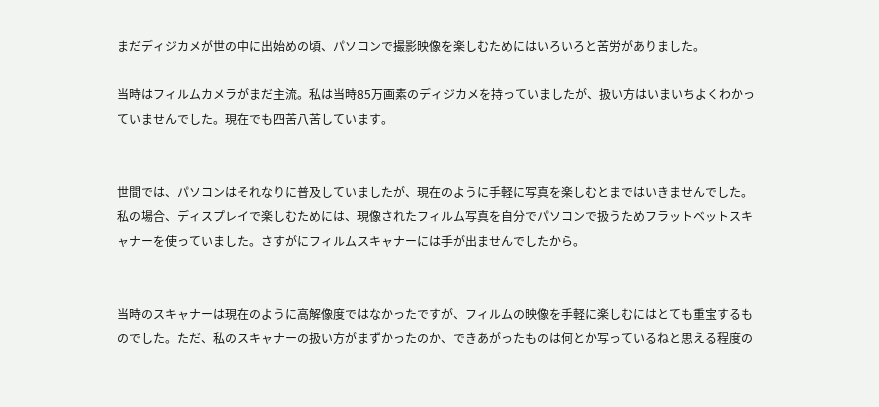まだディジカメが世の中に出始めの頃、パソコンで撮影映像を楽しむためにはいろいろと苦労がありました。

当時はフィルムカメラがまだ主流。私は当時85万画素のディジカメを持っていましたが、扱い方はいまいちよくわかっていませんでした。現在でも四苦八苦しています。


世間では、パソコンはそれなりに普及していましたが、現在のように手軽に写真を楽しむとまではいきませんでした。私の場合、ディスプレイで楽しむためには、現像されたフィルム写真を自分でパソコンで扱うためフラットベットスキャナーを使っていました。さすがにフィルムスキャナーには手が出ませんでしたから。


当時のスキャナーは現在のように高解像度ではなかったですが、フィルムの映像を手軽に楽しむにはとても重宝するものでした。ただ、私のスキャナーの扱い方がまずかったのか、できあがったものは何とか写っているねと思える程度の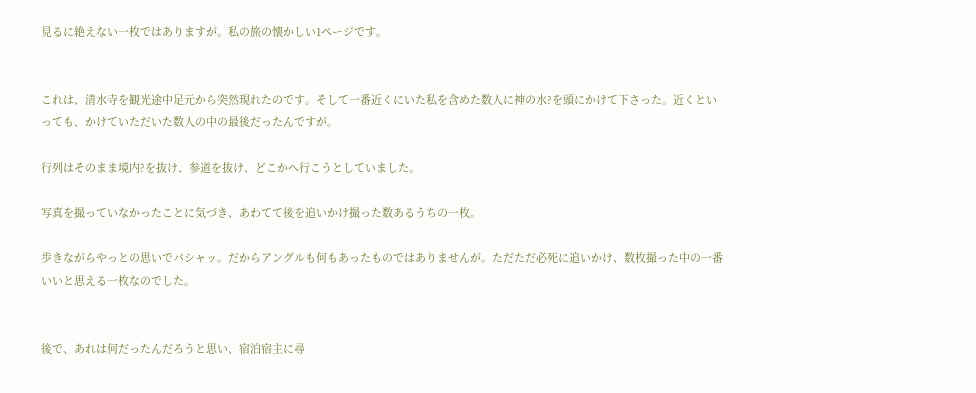見るに絶えない一枚ではありますが。私の旅の懐かしい1ページです。


これは、清水寺を観光途中足元から突然現れたのです。そして一番近くにいた私を含めた数人に神の水?を頭にかけて下さった。近くといっても、かけていただいた数人の中の最後だったんですが。

行列はそのまま境内?を抜け、参道を抜け、どこかへ行こうとしていました。

写真を撮っていなかったことに気づき、あわてて後を追いかけ撮った数あるうちの一枚。

歩きながらやっとの思いでパシャッ。だからアングルも何もあったものではありませんが。ただただ必死に追いかけ、数枚撮った中の一番いいと思える一枚なのでした。


後で、あれは何だったんだろうと思い、宿泊宿主に尋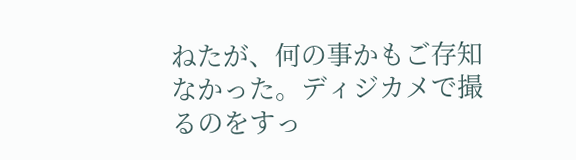ねたが、何の事かもご存知なかった。ディジカメで撮るのをすっ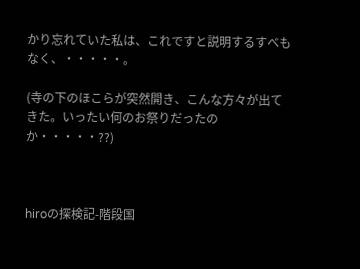かり忘れていた私は、これですと説明するすべもなく、・・・・・。

(寺の下のほこらが突然開き、こんな方々が出てきた。いったい何のお祭りだったのか・・・・・??)



hiroの探検記-階段国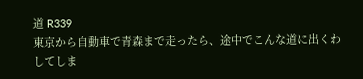道 R339
東京から自動車で青森まで走ったら、途中でこんな道に出くわしてしま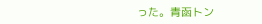った。青函トン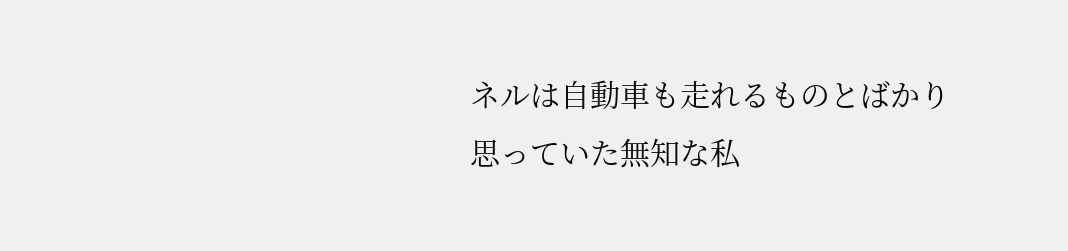ネルは自動車も走れるものとばかり思っていた無知な私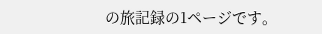の旅記録の1ページです。